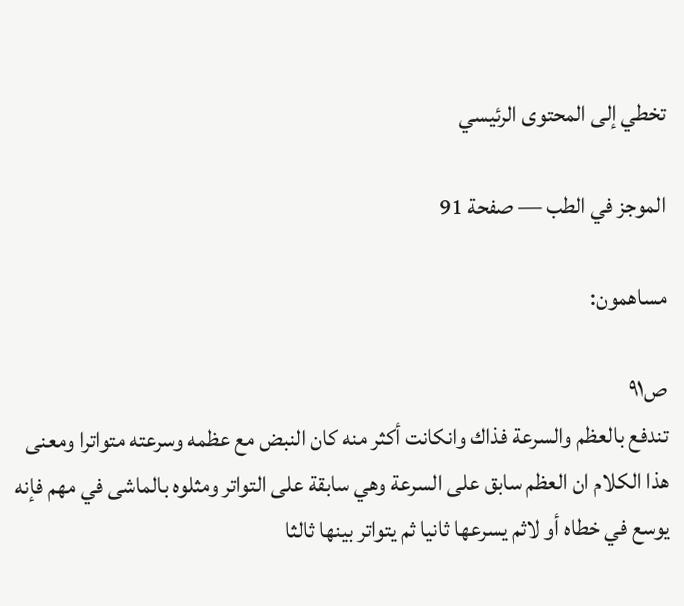تخطي إلى المحتوى الرئيسي

الموجز في الطب — صفحة 91

مساهمون:

ص٩١
تندفع بالعظم والسرعة فذاك وانكانت أكثر منه كان النبض مع عظمه وسرعته متواترا ومعنى هذا الكلام ان العظم سابق على السرعة وهي سابقة على التواتر ومثلوه بالماشى في مهم فإنه يوسع في خطاه أو لاثم يسرعها ثانيا ثم يتواتر بينها ثالثا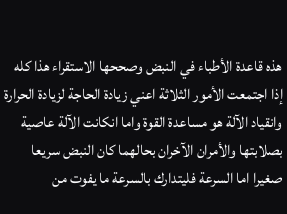هذه قاعدة الأطباء في النبض وصححها الاستقراء هذا كله إذا اجتمعت الأمور الثلاثة اعني زيادة الحاجة لزيادة الحرارة وانقياد الآلة هو مساعدة القوة واما انكانت الآلة عاصية بصلابتها والأمران الآخران بحالهما كان النبض سريعا صغيرا اما السرعة فليتدارك بالسرعة ما يفوت من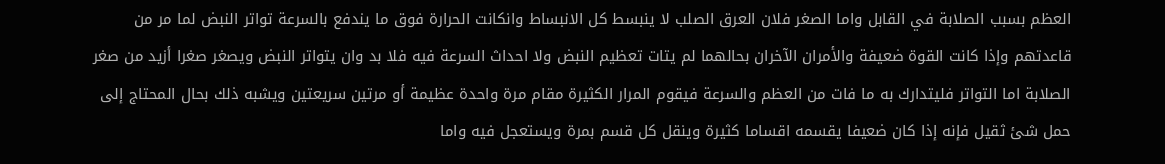العظم بسبب الصلابة في القابل واما الصغر فلان العرق الصلب لا ينبسط كل الانبساط وانكانت الحرارة فوق ما يندفع بالسرعة تواتر النبض لما مر من قاعدتهم وإذا كانت القوة ضعيفة والأمران الآخران بحالهما لم يتات تعظيم النبض ولا احداث السرعة فيه فلا بد وان يتواتر النبض ويصغر صغرا أزيد من صغر الصلابة اما التواتر فليتدارك به ما فات من العظم والسرعة فيقوم المرار الكثيرة مقام مرة واحدة عظيمة أو مرتين سريعتين ويشبه ذلك بحال المحتاج إلى حمل شئ ثقيل فإنه إذا كان ضعيفا يقسمه اقساما كثيرة وينقل كل قسم بمرة ويستعجل فيه واما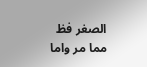الصغر فظ مما مر واما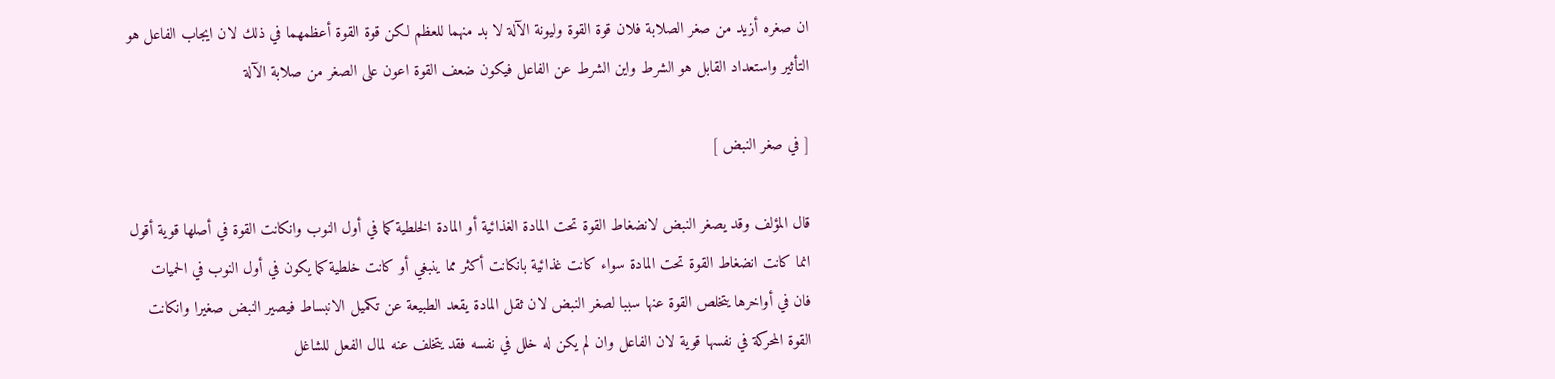ان صغره أزيد من صغر الصلابة فلان قوة القوة وليونة الآلة لا بد منهما للعظم لكن قوة القوة أعظمهما في ذلك لان ايجاب الفاعل هو التأثير واستعداد القابل هو الشرط واين الشرط عن الفاعل فيكون ضعف القوة اعون على الصغر من صلابة الآلة

[ في صغر النبض ]

قال المؤلف وقد يصغر النبض لانضغاط القوة تحت المادة الغذائية أو المادة الخلطية كما في أول النوب وانكانت القوة في أصلها قوية أقول انما كانت انضغاط القوة تحت المادة سواء كانت غذائية بانكانت أكثر مما ينبغي أو كانت خلطية كما يكون في أول النوب في الحميات فان في أواخرها يتخلص القوة عنها سببا لصغر النبض لان ثقل المادة يقعد الطبيعة عن تكميل الانبساط فيصير النبض صغيرا وانكانت القوة المحركة في نفسها قوية لان الفاعل وان لم يكن له خلل في نفسه فقد يتخلف عنه لمال الفعل للشاغل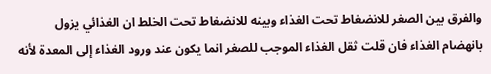والفرق بين الصغر للانضغاط تحت الغذاء وبينه للانضغاط تحت الخلط ان الغذائي يزول بانهضام الغذاء فان قلت ثقل الغذاء الموجب للصغر انما يكون عند ورود الغذاء إلى المعدة لأنه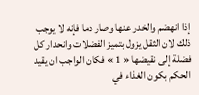إذا انهضم والخدر عنها وصار دما فإنه لا يوجب ذلك لان الثقل يزول بتميز الفضلات وانحدار كل فضلة إلى نقيضها « 1 » فكان الواجب ان يقيد الحكم بكون الغذاء في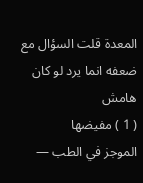المعدة قلت السؤال مع ضعفه انما يرد لو كان
هامش
( 1 ) مفيضها
الموجز في الطب —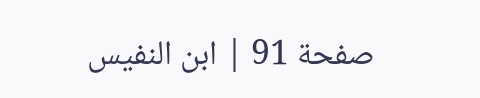صفحة 91 | ابن النفيس